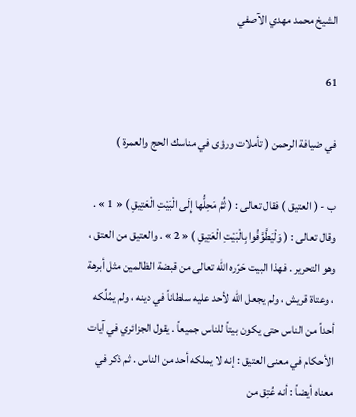الشيخ محمد مهدي الآصفي

61

في ضيافة الرحمن ( تأملات ورؤى في مناسك الحج والعمرة )

ب - ( العتيق ) فقال تعالى : ( ثُمَّ مَحِلُّها إِلَى الْبَيْتِ الْعَتِيقِ ) « 1 » . وقال تعالى : ( وَلْيَطَّوَّفُوا بِالْبَيْتِ الْعَتِيقِ ) « 2 » . والعتيق من العتق ، وهو التحرير . فهذا البيت حَرّره الله تعالى من قبضة الظالمين مثل أبرهة ، وعتاة قريش ، ولم يجعل الله لأحد عليه سلطاناً في دينه ، ولم يمُلِّكه أحداً من الناس حتى يكون بيتاً للناس جميعاً . يقول الجزائري في آيات الأحكام في معنى العتيق : إنه لا يملكه أحد من الناس . ثم ذكر في معناه أيضاً : أنه عُتِق من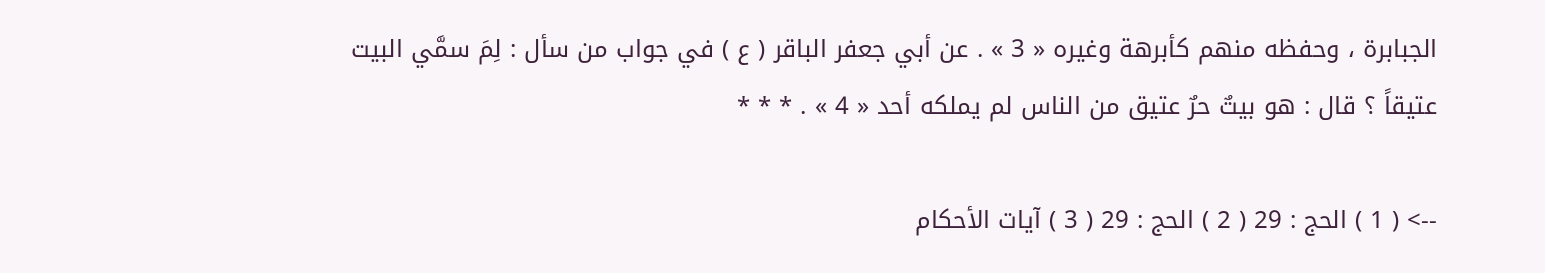الجبابرة ، وحفظه منهم كأبرهة وغيره « 3 » . عن أبي جعفر الباقر ( ع ) في جواب من سأل : لِمَ سمَّي البيت عتيقاً ؟ قال : هو بيتٌ حرٌ عتيق من الناس لم يملكه أحد « 4 » . * * *

--> ( 1 ) الحج : 29 ( 2 ) الحج : 29 ( 3 ) آيات الأحكام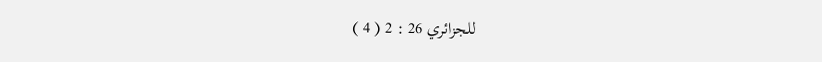للجزائري 26 : 2 ( 4 )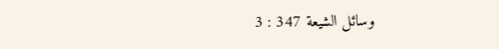وسائل الشيعة 347 : 3